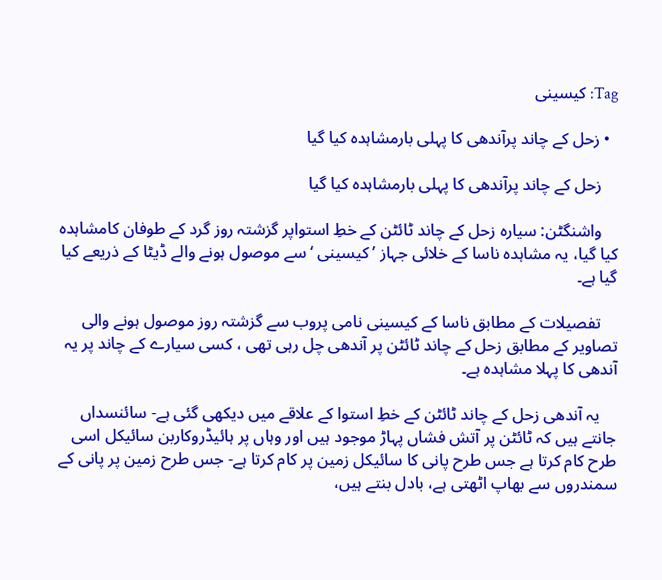Tag: کیسینی

  • زحل کے چاند پرآندھی کا پہلی بارمشاہدہ کیا گیا

    زحل کے چاند پرآندھی کا پہلی بارمشاہدہ کیا گیا

    واشنگٹن: سیارہ زحل کے چاند ٹائٹن کے خطِ استواپر گزشتہ روز گرد کے طوفان کامشاہدہ کیا گیا، یہ مشاہدہ ناسا کے خلائی جہاز ’کیسینی ‘ سے موصول ہونے والے ڈیٹا کے ذریعے کیا گیا ہے۔

    تفصیلات کے مطابق ناسا کے کیسینی نامی پروب سے گزشتہ روز موصول ہونے والی تصاویر کے مطابق زحل کے چاند ٹائٹن پر آندھی چل رہی تھی ، کسی سیارے کے چاند پر یہ آندھی کا پہلا مشاہدہ ہے۔

    یہ آندھی زحل کے چاند ٹائٹن کے خطِ استوا کے علاقے میں دیکھی گئی ہے- سائنسداں جانتے ہیں کہ ٹائٹن پر آتش فشاں پہاڑ موجود ہیں اور وہاں پر ہائیڈروکاربن سائیکل اسی طرح کام کرتا ہے جس طرح پانی کا سائیکل زمین پر کام کرتا ہے- جس طرح زمین پر پانی کے سمندروں سے بھاپ اٹھتی ہے، بادل بنتے ہیں،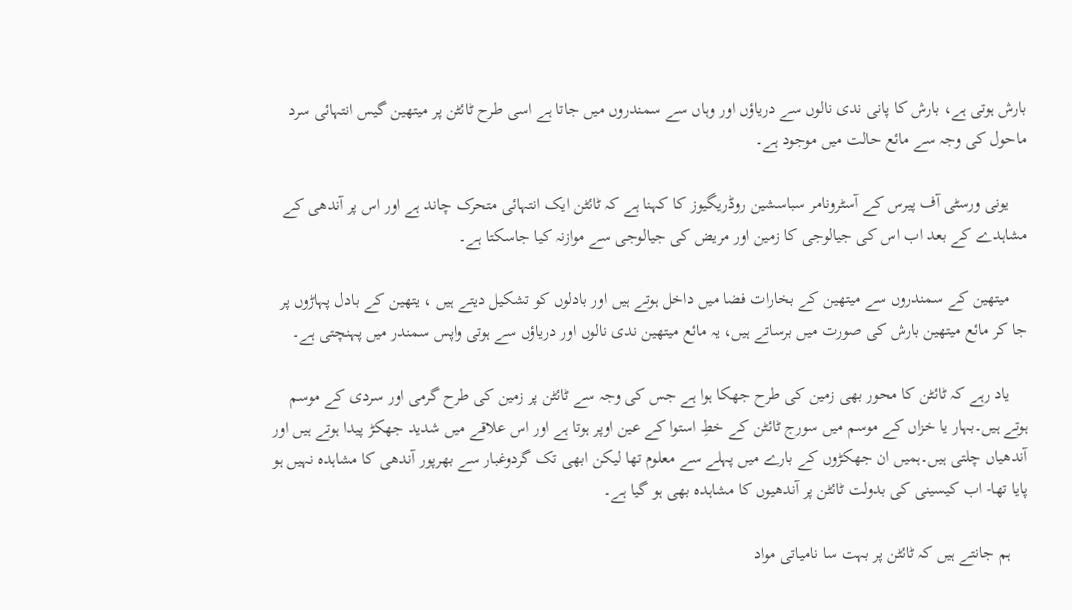بارش ہوتی ہے، بارش کا پانی ندی نالوں سے دریاؤں اور وہاں سے سمندروں میں جاتا ہے اسی طرح ٹائٹن پر میتھین گیس انتہائی سرد ماحول کی وجہ سے مائع حالت میں موجود ہے۔

    یونی ورسٹی آف پیرس کے آسٹرونامر سباسشین روڈریگیوز کا کہنا ہے کہ ٹائٹن ایک انتہائی متحرک چاند ہے اور اس پر آندھی کے مشاہدے کے بعد اب اس کی جیالوجی کا زمین اور مریض کی جیالوجی سے موازنہ کیا جاسکتا ہے۔

    میتھین کے سمندروں سے میتھین کے بخارات فضا میں داخل ہوتے ہیں اور بادلوں کو تشکیل دیتے ہیں ، یتھین کے بادل پہاڑوں پر جا کر مائع میتھین بارش کی صورت میں برساتے ہیں، یہ مائع میتھین ندی نالوں اور دریاؤں سے ہوتی واپس سمندر میں پہنچتی ہے۔

    یاد رہے کہ ٹائٹن کا محور بھی زمین کی طرح جھکا ہوا ہے جس کی وجہ سے ٹائٹن پر زمین کی طرح گرمی اور سردی کے موسم ہوتے ہیں۔بہار یا خزاں کے موسم میں سورج ٹائٹن کے خطِ استوا کے عین اوپر ہوتا ہے اور اس علاقے میں شدید جھکڑ پیدا ہوتے ہیں اور آندھیاں چلتی ہیں۔ہمیں ان جھکڑوں کے بارے میں پہلے سے معلوم تھا لیکن ابھی تک گردوغبار سے بھرپور آندھی کا مشاہدہ نہیں ہو پایا تھا- اب کیسینی کی بدولت ٹائٹن پر آندھیوں کا مشاہدہ بھی ہو گیا ہے۔

    ہم جانتے ہیں کہ ٹائٹن پر بہت سا نامیاتی مواد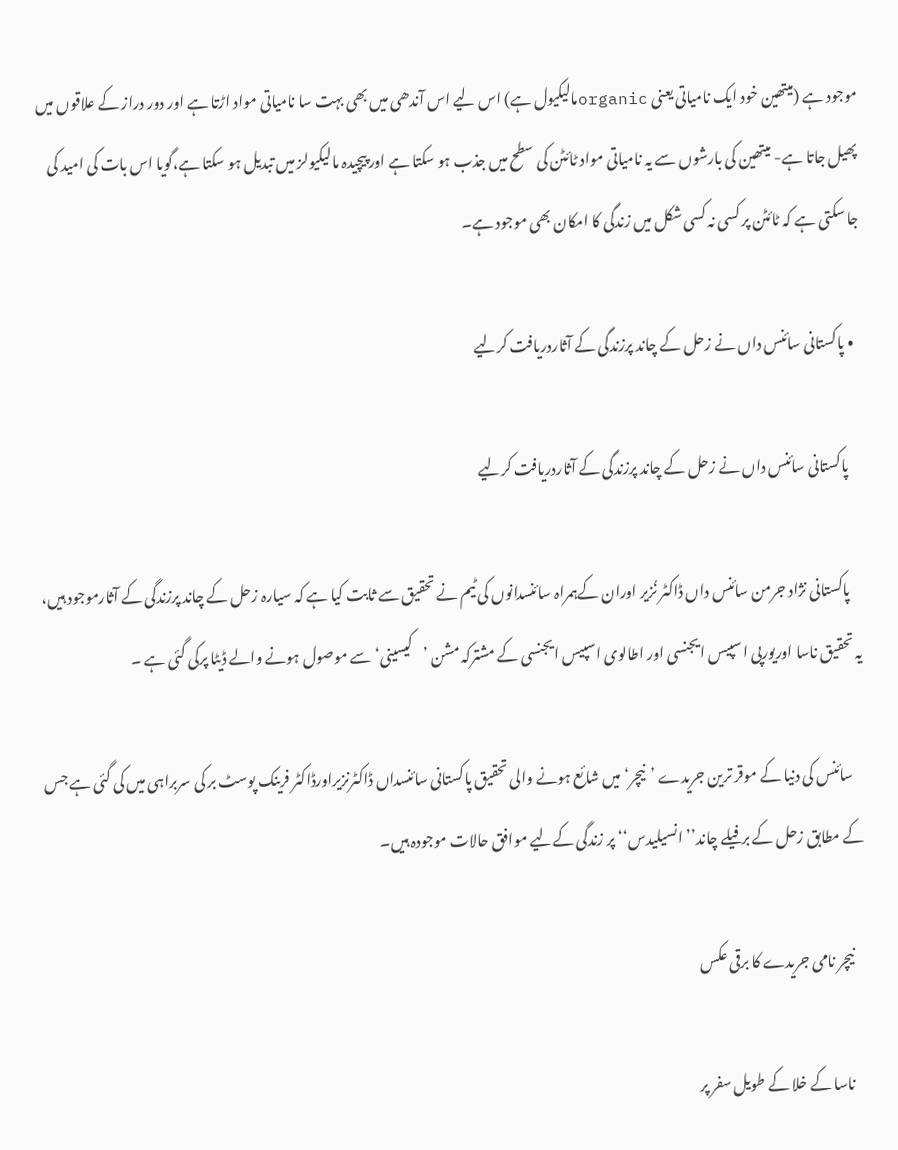موجود ہے (میتھین خود ایک نامیاتی یعنی organicمالیکیول ہے) اس لیے اس آندھی میں بھی بہت سا نامیاتی مواد اڑتا ہے اور دور دراز کے علاقوں میں پھیل جاتا ہے- میتھین کی بارشوں سے یہ نامیاتی مواد ٹائٹن کی سطح میں جذب ہو سکتا ہے اور پیچیدہ مالیکیولز میں تبدیل ہو سکتا ہے،گویا اس بات کی امید کی جا سکتی ہے کہ ٹائٹن پر کسی نہ کسی شکل میں زندگی کا امکان بھی موجود ہے۔

  • پاکستانی سائنس داں نے زحل کے چاند پرزندگی کے آثاردریافت کرلیے

    پاکستانی سائنس داں نے زحل کے چاند پرزندگی کے آثاردریافت کرلیے

    پاکستانی نژاد جرمن سائنس داں ڈاکٹر نُزیر اوران کےہمراہ سائنسدانوں کی ٹیم نے تحقیق سے ثابت کیا ہے کہ سیارہ زحل کے چاند پرزندگی کے آثارموجود ہیں، یہ تحقیق ناسا اوریورپی اسپیس ایجنسی اور اطالوی اسپیس ایجنسی کے مشترکہ مشن ’کیسینی‘ سے موصول ہونے والے ڈیٹا پرکی گئی ہے ۔

    سائنس کی دنیا کے موقر ترین جریدے ’نیچر‘ میں شائع ہونے والی تحقیق پاکستانی سائنسداں ڈاکٹرنزیراورڈاکٹر فرینک پوسٹ بر کی سربراہی میں کی گئی ہے جس کے مطابق زحل کے برفیلے چاند’’انسیلیدس‘‘ پر زندگی کےلیے موافق حالات موجودہ ہیں۔

    نیچر نامی جریدے کا برقی عکس

    ناسا کے خلا کے طویل سفر پر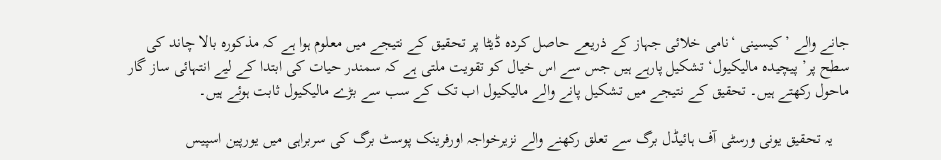جانے والے ’کیسینی ‘نامی خلائی جہاز کے ذریعے حاصل کردہ ڈیٹا پر تحقیق کے نتیجے میں معلوم ہوا ہے کہ مذکورہ بالا چاند کی سطح پر’ پیچیدہ مالیکیول‘ تشکیل پارہے ہیں جس سے اس خیال کو تقویت ملتی ہے کہ سمندر حیات کی ابتدا کے لیے انتہائی ساز گار ماحول رکھتے ہیں۔ تحقیق کے نتیجے میں تشکیل پانے والے مالیکیول اب تک کے سب سے بڑے مالیکیول ثابت ہوئے ہیں۔

    یہ تحقیق یونی ورسٹی آف ہائیڈل برگ سے تعلق رکھنے والے نزیرخواجہ اورفرینک پوسٹ برگ کی سربراہی میں یورپین اسپیس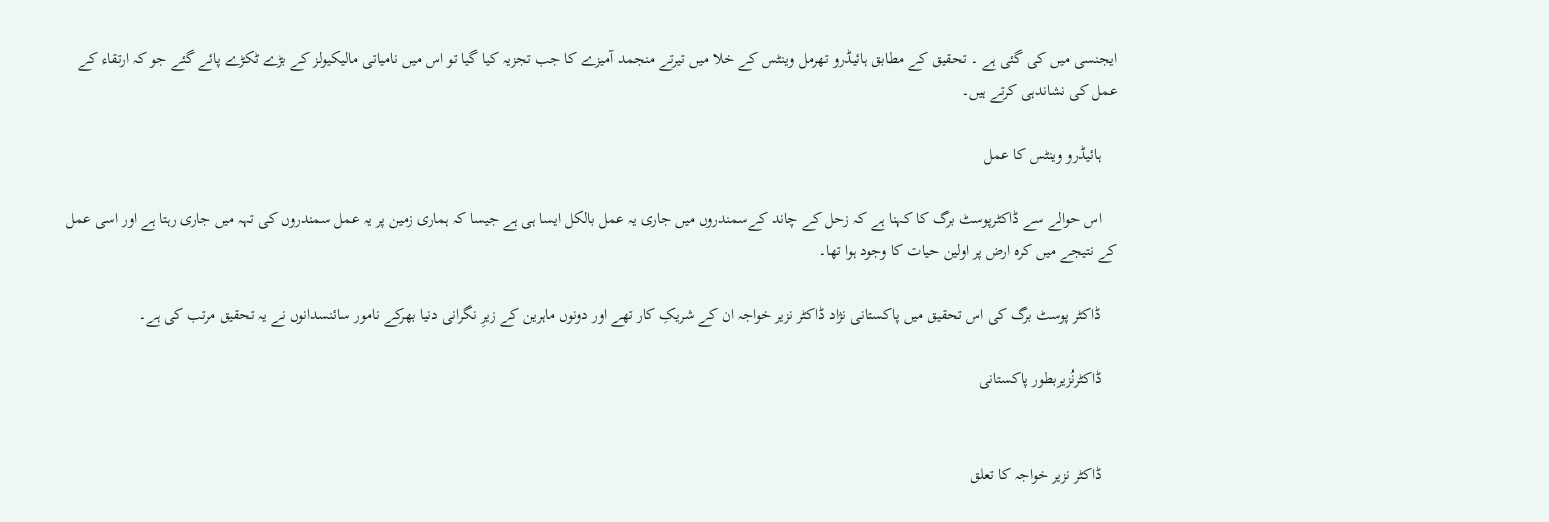ایجنسی میں کی گئی ہے ۔ تحقیق کے مطابق ہائیڈرو تھرمل وینٹس کے خلا میں تیرتے منجمد آمیزے کا جب تجزیہ کیا گیا تو اس میں نامیاتی مالیکیولز کے بڑے ٹکڑے پائے گئے جو کہ ارتقاء کے عمل کی نشاندہی کرتے ہیں۔

    ہائیڈرو وینٹس کا عمل

    اس حوالے سے ڈاکٹرپوسٹ برگ کا کہنا ہے کہ زحل کے چاند کےسمندروں میں جاری یہ عمل بالکل ایسا ہی ہے جیسا کہ ہماری زمین پر یہ عمل سمندروں کی تہہ میں جاری رہتا ہے اور اسی عمل کے نتیجے میں کرہ ارض پر اولین حیات کا وجود ہوا تھا۔

    ڈاکٹر پوسٹ برگ کی اس تحقیق میں پاکستانی نژاد ڈاکٹر نزیر خواجہ ان کے شریکِ کار تھے اور دونوں ماہرین کے زیرِ نگرانی دنیا بھرکے نامور سائنسدانوں نے یہ تحقیق مرتب کی ہے۔

    ڈاکٹرنُزیربطور پاکستانی


    ڈاکٹر نزیر خواجہ کا تعلق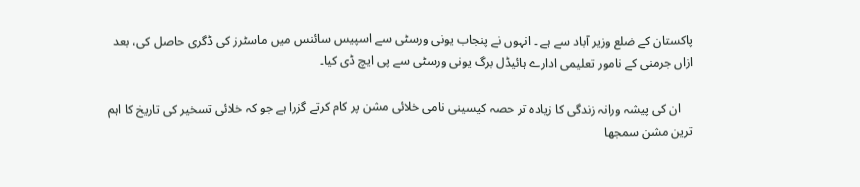پاکستان کے ضلع وزیر آباد سے ہے ۔ انہوں نے پنجاب یونی ورسٹی سے اسپیس سائنس میں ماسٹرز کی ڈگری حاصل کی، بعد ازاں جرمنی کے نامور تعلیمی ادارے ہائیڈل برگ یونی ورسٹی سے پی ایچ ڈی کیا۔

    ان کی پیشہ ورانہ زندگی کا زیادہ تر حصہ کیسینی نامی خلائی مشن پر کام کرتے گزرا ہے جو کہ خلائی تسخیر کی تاریخ کا اہم ترین مشن سمجھا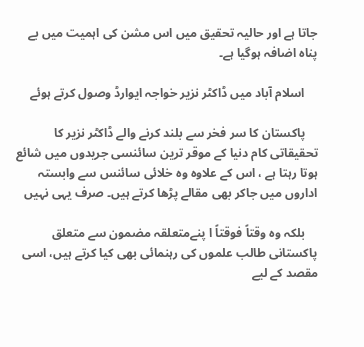جاتا ہے اور حالیہ تحقیق میں اس مشن کی اہمیت میں بے پناہ اضافہ ہوگیا ہے۔

    اسلام آباد میں ڈاکٹر نزیر خواجہ ایوارڈ وصول کرتے ہوئے

    پاکستان کا سر فخر سے بلند کرنے والے ڈاکٹر نزیر کا تحقیقاتی کام دنیا کے موقر ترین سائنسی جریدوں میں شائع ہوتا رہتا ہے ، اس کے علاوہ وہ خلائی سائنس سے وابستہ اداروں میں جاکر بھی مقالے پڑھا کرتے ہیں۔ صرف یہی نہیں

    بلکہ وہ وقتاً فوقتاً ا پنےمتعلقہ مضمون سے متعلق پاکستانی طالب علموں کی رہنمائی بھی کیا کرتے ہیں، اسی مقصد کے لیے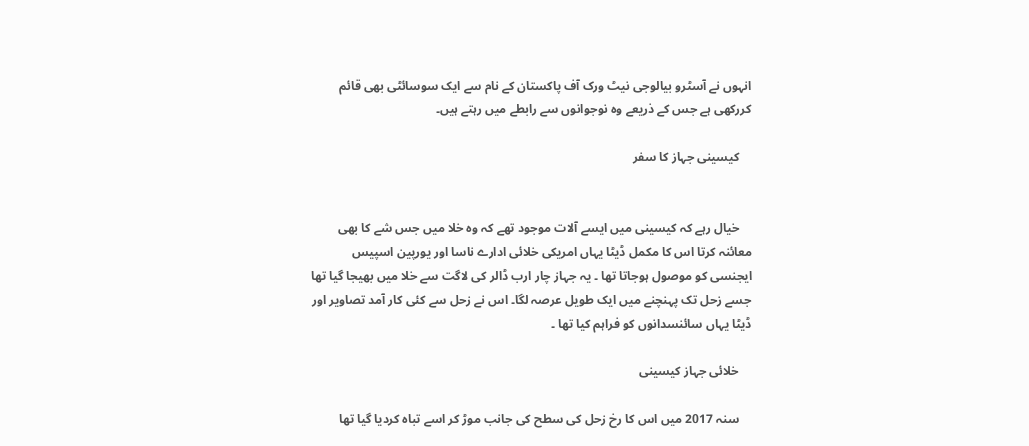انہوں نے آسٹرو بیالوجی نیٹ ورک آف پاکستان کے نام سے ایک سوسائٹی بھی قائم کررکھی ہے جس کے ذریعے وہ نوجوانوں سے رابطے میں رہتے ہیں۔

    کیسینی جہاز کا سفر


    خیال رہے کہ کیسینی میں ایسے آلات موجود تھے کہ وہ خلا میں جس شے کا بھی معائنہ کرتا اس کا مکمل ڈیٹا یہاں امریکی خلائی ادارے ناسا اور یورپین اسپیس ایجنسی کو موصول ہوجاتا تھا ۔ یہ جہاز چار ارب ڈالر کی لاگت سے خلا میں بھیجا گیا تھا جسے زحل تک پہنچنے میں ایک طویل عرصہ لگا۔ اس نے زحل سے کئی کار آمد تصاویر اور ڈیٹا یہاں سائنسدانوں کو فراہم کیا تھا ۔

    خلائی جہاز کیسینی

    سنہ 2017 میں اس کا رخ زحل کی سطح کی جانب موڑ کر اسے تباہ کردیا گیا تھا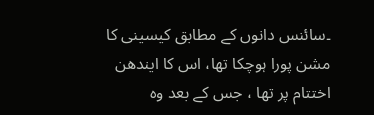۔سائنس دانوں کے مطابق کیسینی کا مشن پورا ہوچکا تھا، اس کا ایندھن اختتام پر تھا ، جس کے بعد وہ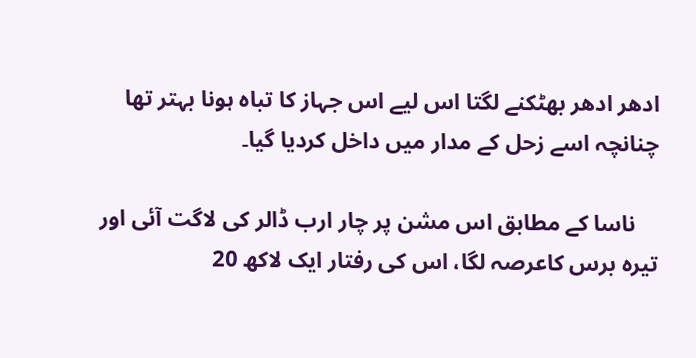ادھر ادھر بھٹکنے لگتا اس لیے اس جہاز کا تباہ ہونا بہتر تھا چنانچہ اسے زحل کے مدار میں داخل کردیا گیا۔

    ناسا کے مطابق اس مشن پر چار ارب ڈالر کی لاگت آئی اور تیرہ برس کاعرصہ لگا، اس کی رفتار ایک لاکھ 20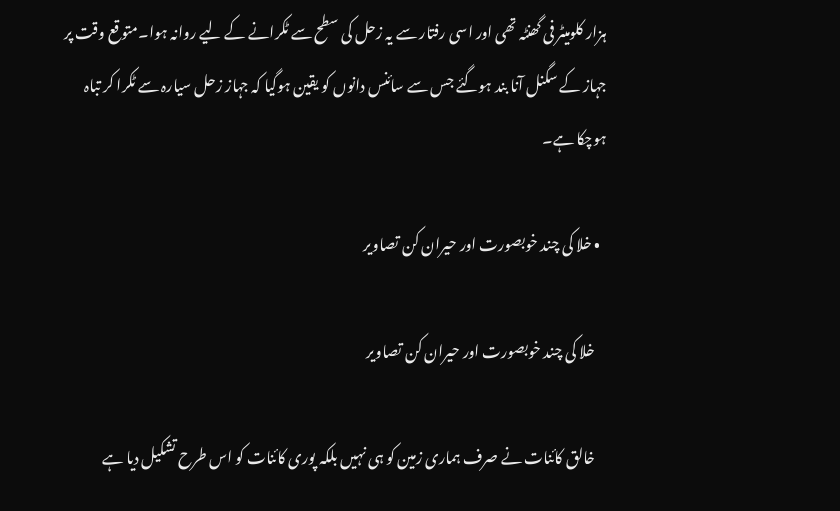ہزار کلومیٹر فی گھنٹہ تھی اور اسی رفتار سے یہ زحل کی سطح سے ٹکرانے کے لیے روانہ ہوا۔متوقع وقت پر جہاز کے سگنل آنا بند ہوگئے جس سے سائنس دانوں کو یقین ہوگیا کہ جہاز زحل سیارہ سے ٹکرا کر تباہ ہوچکا ہے۔

  • خلا کی چند خوبصورت اور حیران کن تصاویر

    خلا کی چند خوبصورت اور حیران کن تصاویر

    خالق کائنات نے صرف ہماری زمین کو ہی نہیں بلکہ پوری کائنات کو اس طرح تشکیل دیا ہے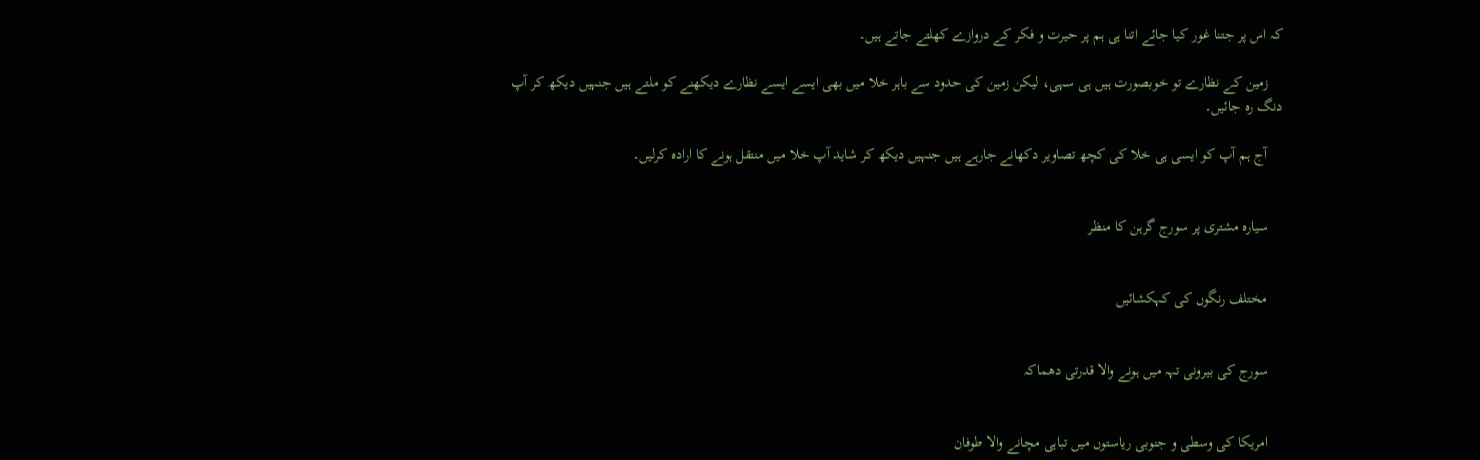کہ اس پر جتنا غور کیا جائے اتنا ہی ہم پر حیرت و فکر کے دروازے کھلتے جاتے ہیں۔

    زمین کے نظارے تو خوبصورت ہیں ہی سہی، لیکن زمین کی حدود سے باہر خلا میں بھی ایسے ایسے نظارے دیکھنے کو ملتے ہیں جنہیں دیکھ کر آپ دنگ رہ جائیں۔

    آج ہم آپ کو ایسی ہی خلا کی کچھ تصاویر دکھانے جارہے ہیں جنہیں دیکھ کر شاید آپ خلا میں منتقل ہونے کا ارادہ کرلیں۔


    سیارہ مشتری پر سورج گرہن کا منظر


    مختلف رنگوں کی کہکشائیں


    سورج کی بیرونی تہہ میں ہونے والا قدرتی دھماکہ


    امریکا کی وسطی و جنوبی ریاستوں میں تباہی مچانے والا طوفان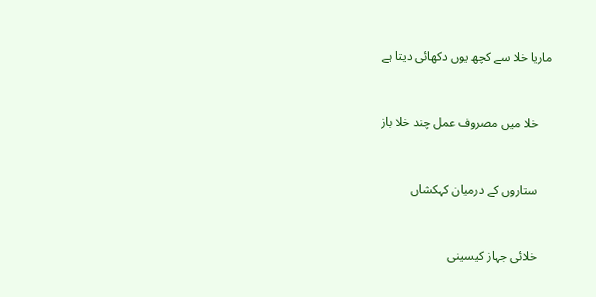ماریا خلا سے کچھ یوں دکھائی دیتا ہے


    خلا میں مصروف عمل چند خلا باز


    ستاروں کے درمیان کہکشاں


    خلائی جہاز کیسینی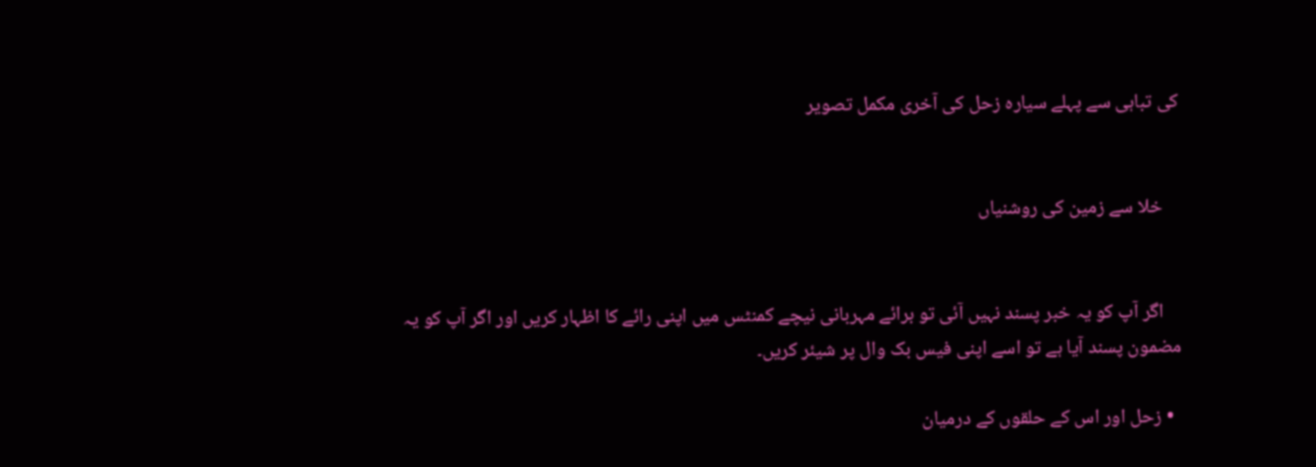کی تباہی سے پہلے سیارہ زحل کی آخری مکمل تصویر


    خلا سے زمین کی روشنیاں


    اگر آپ کو یہ خبر پسند نہیں آئی تو برائے مہربانی نیچے کمنٹس میں اپنی رائے کا اظہار کریں اور اگر آپ کو یہ مضمون پسند آیا ہے تو اسے اپنی فیس بک وال پر شیئر کریں۔

  • زحل اور اس کے حلقوں کے درمیان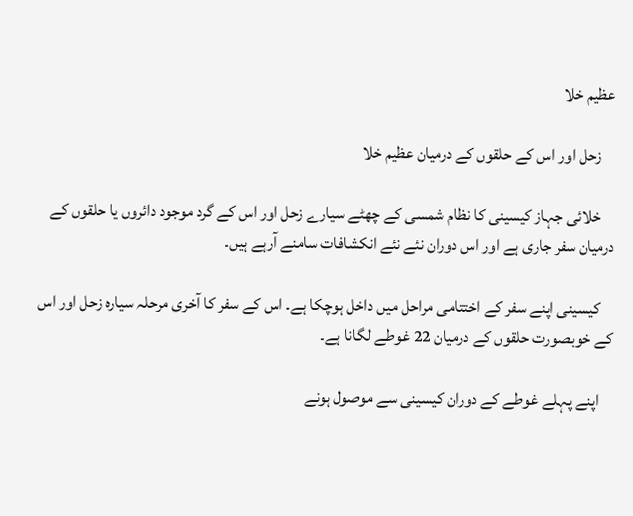عظیم خلا

    زحل اور اس کے حلقوں کے درمیان عظیم خلا

    خلائی جہاز کیسینی کا نظام شمسی کے چھٹے سیارے زحل اور اس کے گرد موجود دائروں یا حلقوں کے درمیان سفر جاری ہے اور اس دوران نئے نئے انکشافات سامنے آرہے ہیں۔

    کیسینی اپنے سفر کے اختتامی مراحل میں داخل ہوچکا ہے۔ اس کے سفر کا آخری مرحلہ سیارہ زحل اور اس کے خوبصورت حلقوں کے درمیان 22 غوطے لگانا ہے۔

    اپنے پہلے غوطے کے دوران کیسینی سے موصول ہونے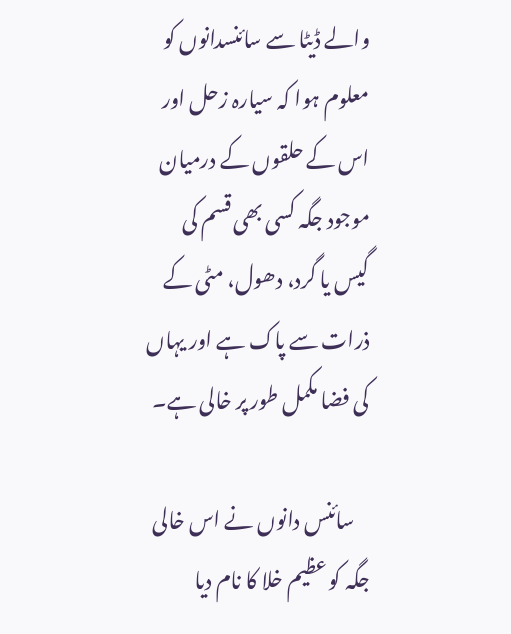والے ڈیٹا سے سائنسدانوں کو معلوم ہوا کہ سیارہ زحل اور اس کے حلقوں کے درمیان موجود جگہ کسی بھی قسم کی گیس یا گرد، دھول، مٹی کے ذرات سے پاک ہے اور یہاں کی فضا مکمل طور پر خالی ہے۔

    سائنس دانوں نے اس خالی جگہ کو عظیم خلا کا نام دیا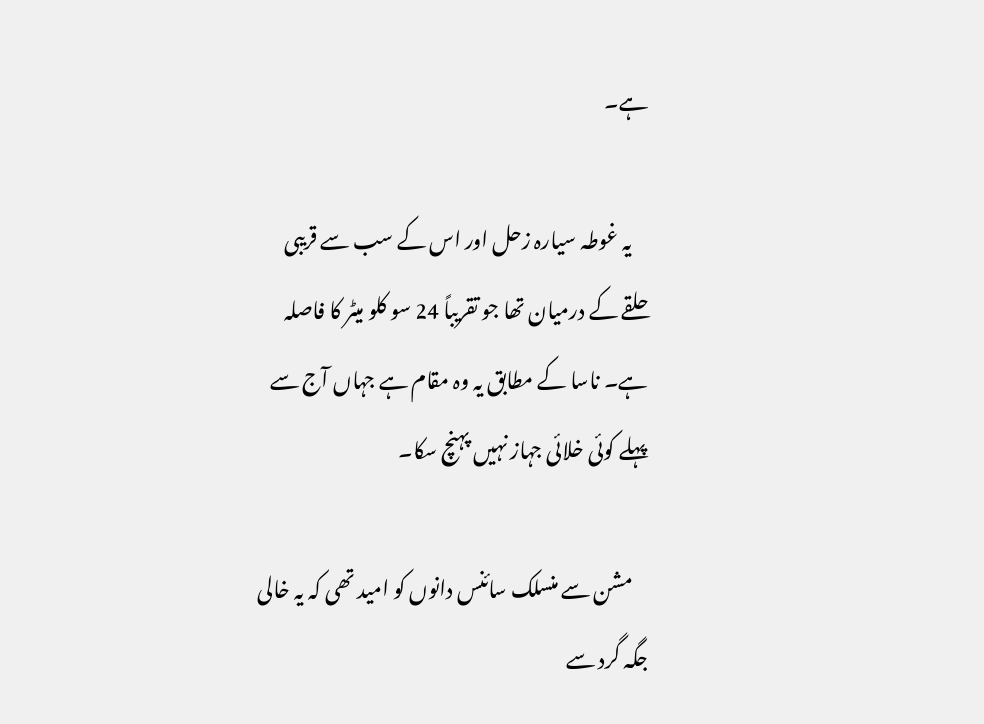ہے۔

    یہ غوطہ سیارہ زحل اور اس کے سب سے قریبی حلقے کے درمیان تھا جو تقریباً 24 سو کلو میٹر کا فاصلہ ہے۔ ناسا کے مطابق یہ وہ مقام ہے جہاں آج سے پہلے کوئی خلائی جہاز نہیں پہنچ سکا۔

    مشن سے منسلک سائنس دانوں کو امید تھی کہ یہ خالی جگہ گرد سے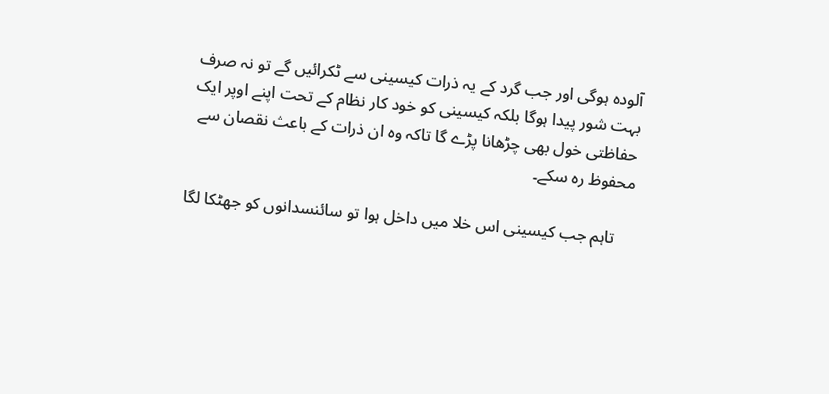آلودہ ہوگی اور جب گرد کے یہ ذرات کیسینی سے ٹکرائیں گے تو نہ صرف بہت شور پیدا ہوگا بلکہ کیسینی کو خود کار نظام کے تحت اپنے اوپر ایک حفاظتی خول بھی چڑھانا پڑے گا تاکہ وہ ان ذرات کے باعث نقصان سے محفوظ رہ سکے۔

    تاہم جب کیسینی اس خلا میں داخل ہوا تو سائنسدانوں کو جھٹکا لگا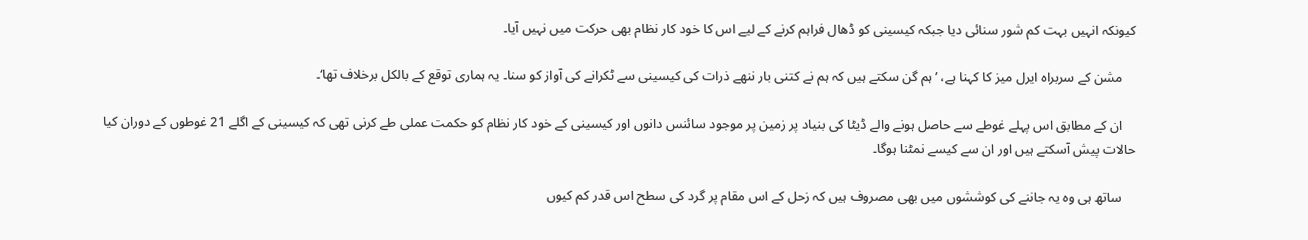کیونکہ انہیں بہت کم شور سنائی دیا جبکہ کیسینی کو ڈھال فراہم کرنے کے لیے اس کا خود کار نظام بھی حرکت میں نہیں آیا۔

    مشن کے سربراہ ایرل میز کا کہنا ہے، ’ہم گن سکتے ہیں کہ ہم نے کتنی بار ننھے ذرات کی کیسینی سے ٹکرانے کی آواز کو سنا۔ یہ ہماری توقع کے بالکل برخلاف تھا‘۔

    ان کے مطابق اس پہلے غوطے سے حاصل ہونے والے ڈیٹا کی بنیاد پر زمین پر موجود سائنس دانوں اور کیسینی کے خود کار نظام کو حکمت عملی طے کرنی تھی کہ کیسینی کے اگلے 21 غوطوں کے دوران کیا حالات پیش آسکتے ہیں اور ان سے کیسے نمٹنا ہوگا۔

    ساتھ ہی وہ یہ جاننے کی کوششوں میں بھی مصروف ہیں کہ زحل کے اس مقام پر گرد کی سطح اس قدر کم کیوں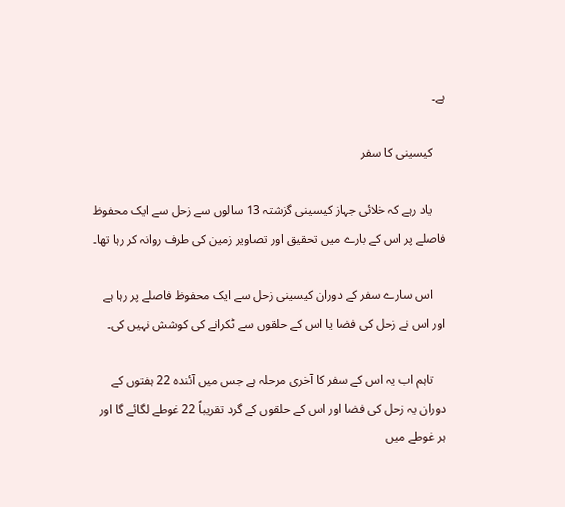ہے۔

    کیسینی کا سفر

    یاد رہے کہ خلائی جہاز کیسینی گزشتہ 13 سالوں سے زحل سے ایک محفوظ فاصلے پر اس کے بارے میں تحقیق اور تصاویر زمین کی طرف روانہ کر رہا تھا۔

    اس سارے سفر کے دوران کیسینی زحل سے ایک محفوظ فاصلے پر رہا ہے اور اس نے زحل کی فضا یا اس کے حلقوں سے ٹکرانے کی کوشش نہیں کی۔

    تاہم اب یہ اس کے سفر کا آخری مرحلہ ہے جس میں آئندہ 22 ہفتوں کے دوران یہ زحل کی فضا اور اس کے حلقوں کے گرد تقریباً 22 غوطے لگائے گا اور ہر غوطے میں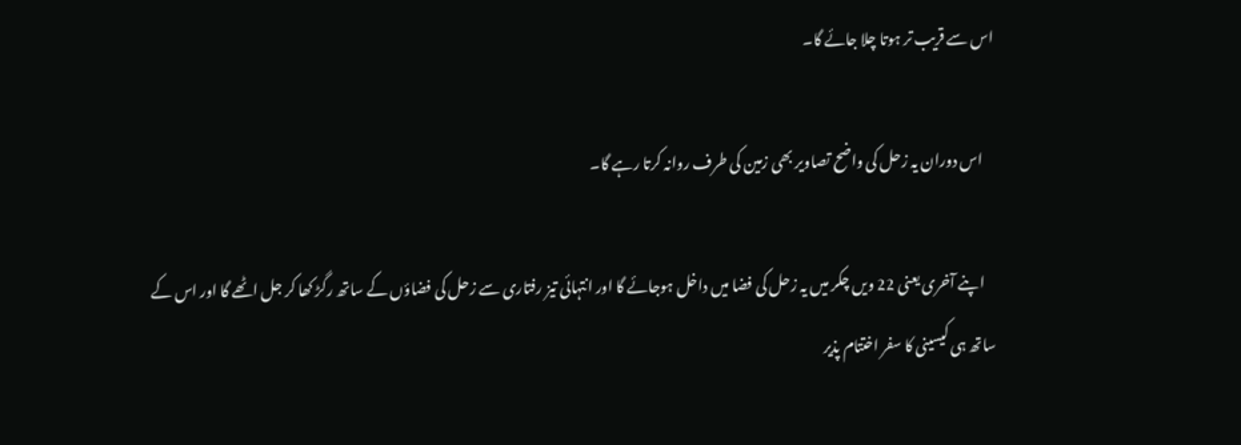اس سے قریب تر ہوتا چلا جائے گا۔

    اس دوران یہ زحل کی واضح تصاویر بھی زمین کی طرف روانہ کرتا رہے گا۔

    اپنے آخری یعنی 22 ویں چکر میں یہ زحل کی فضا میں داخل ہوجائے گا اور انتہائی تیز رفتاری سے زحل کی فضاؤں کے ساتھ رگڑ کھا کر جل اٹھے گا اور اس کے ساتھ ہی کیسینی کا سفر اختتام پذیر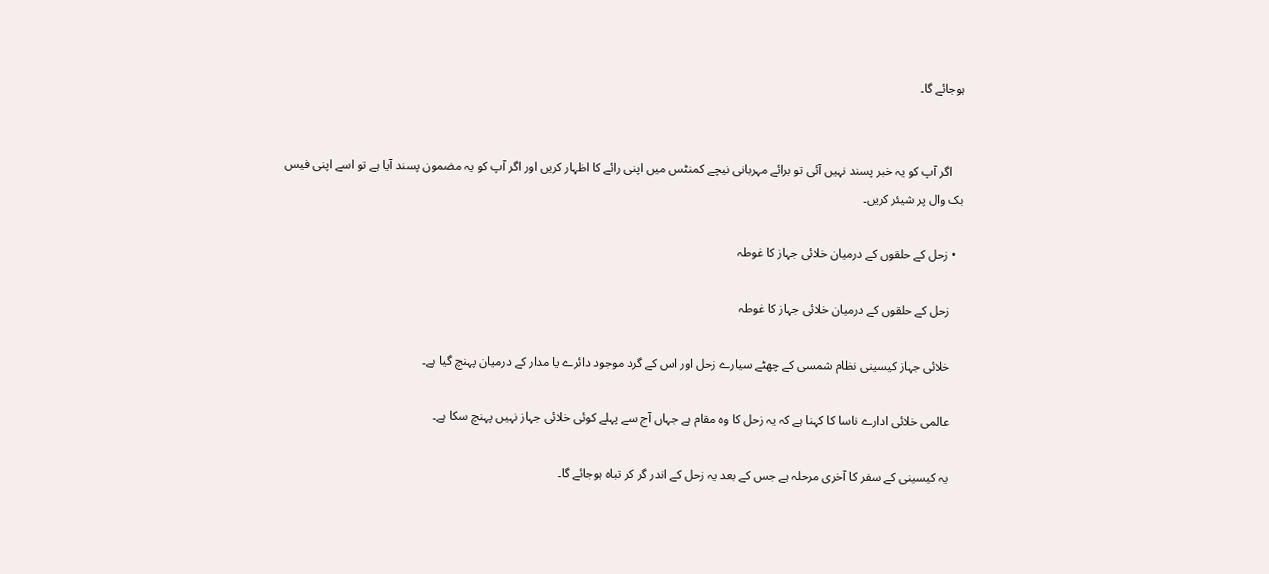ہوجائے گا۔


    اگر آپ کو یہ خبر پسند نہیں آئی تو برائے مہربانی نیچے کمنٹس میں اپنی رائے کا اظہار کریں اور اگر آپ کو یہ مضمون پسند آیا ہے تو اسے اپنی فیس بک وال پر شیئر کریں۔

  • زحل کے حلقوں کے درمیان خلائی جہاز کا غوطہ

    زحل کے حلقوں کے درمیان خلائی جہاز کا غوطہ

    خلائی جہاز کیسینی نظام شمسی کے چھٹے سیارے زحل اور اس کے گرد موجود دائرے یا مدار کے درمیان پہنچ گیا ہے۔

    عالمی خلائی ادارے ناسا کا کہنا ہے کہ یہ زحل کا وہ مقام ہے جہاں آج سے پہلے کوئی خلائی جہاز نہیں پہنچ سکا ہے۔

    یہ کیسینی کے سفر کا آخری مرحلہ ہے جس کے بعد یہ زحل کے اندر گر کر تباہ ہوجائے گا۔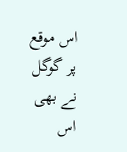اس موقع پر گوگل نے بھی اس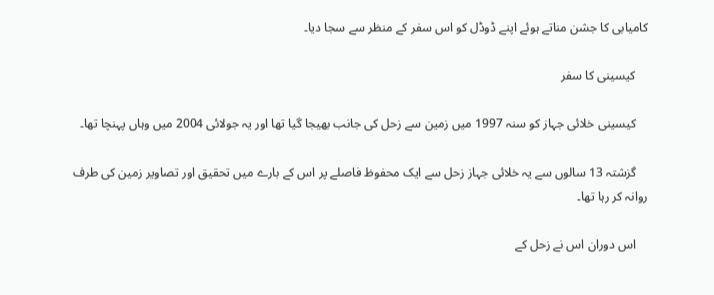کامیابی کا جشن مناتے ہوئے اپنے ڈوڈل کو اس سفر کے منظر سے سجا دیا۔

    کیسینی کا سفر

    کیسینی خلائی جہاز کو سنہ 1997 میں زمین سے زحل کی جانب بھیجا گیا تھا اور یہ جولائی 2004 میں وہاں پہنچا تھا۔

    گزشتہ 13 سالوں سے یہ خلائی جہاز زحل سے ایک محفوظ فاصلے پر اس کے بارے میں تحقیق اور تصاویر زمین کی طرف روانہ کر رہا تھا۔

    اس دوران اس نے زحل کے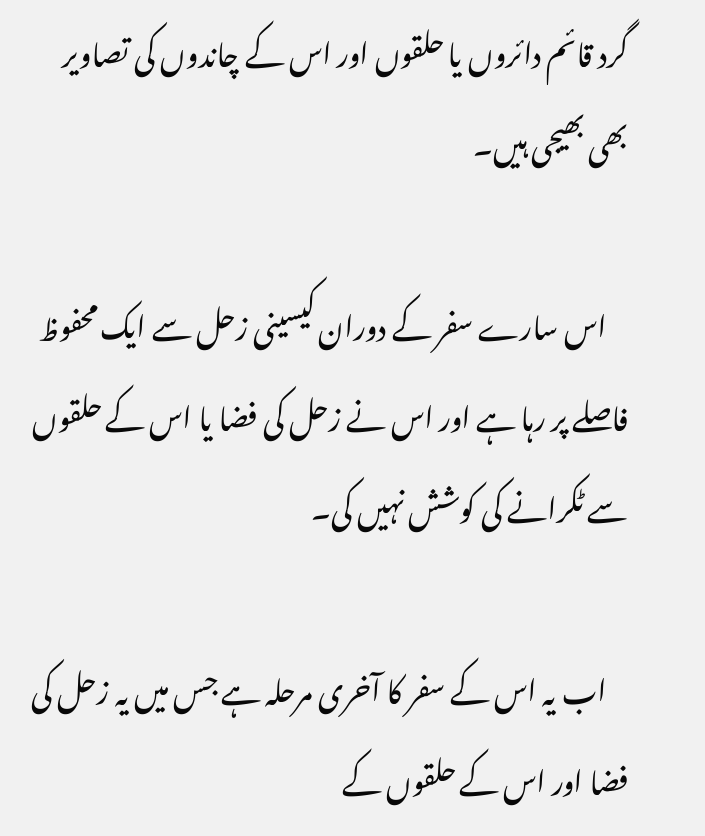گرد قائم دائروں یا حلقوں اور اس کے چاندوں کی تصاویر بھی بھیجی ہیں۔

    اس سارے سفر کے دوران کیسینی زحل سے ایک محفوظ فاصلے پر رہا ہے اور اس نے زحل کی فضا یا اس کے حلقوں سے ٹکرانے کی کوشش نہیں کی۔

    اب یہ اس کے سفر کا آخری مرحلہ ہے جس میں یہ زحل کی فضا اور اس کے حلقوں کے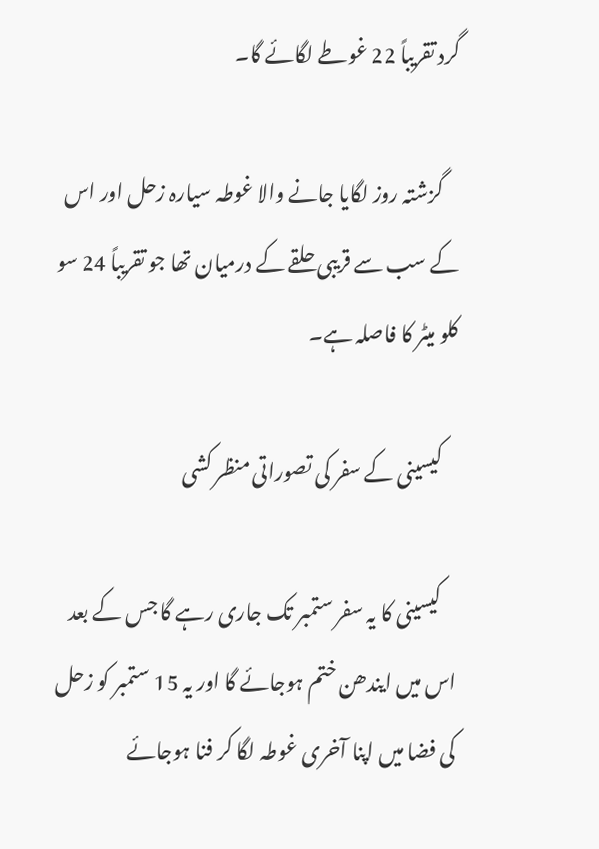گرد تقریباً 22 غوطے لگائے گا۔

    گزشتہ روز لگایا جانے والا غوطہ سیارہ زحل اور اس کے سب سے قریبی حلقے کے درمیان تھا جو تقریباً 24 سو کلو میٹر کا فاصلہ ہے۔

    کیسینی کے سفر کی تصوراتی منظر کشی

    کیسینی کا یہ سفر ستمبر تک جاری رہے گا جس کے بعد اس میں ایندھن ختم ہوجائے گا اور یہ 15 ستمبر کو زحل کی فضا میں اپنا آخری غوطہ لگا کر فنا ہوجائے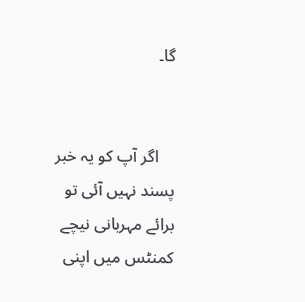گا۔


    اگر آپ کو یہ خبر پسند نہیں آئی تو برائے مہربانی نیچے کمنٹس میں اپنی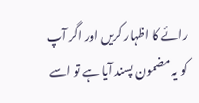رائے کا اظہار کریں اور اگر آپ کو یہ مضمون پسند آیا ہے تو اسے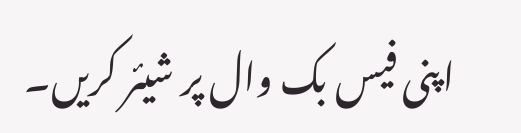اپنی فیس بک وال پر شیئر کریں۔